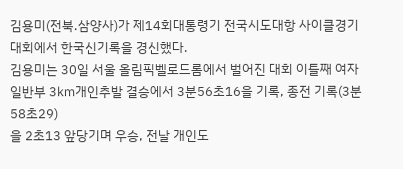김용미(전북.삼양사)가 제14회대통령기 전국시도대항 사이클경기
대회에서 한국신기록을 경신했다.
김용미는 30일 서울 올림픽벨로드롬에서 벌어진 대회 이틀째 여자
일반부 3㎞개인추발 결승에서 3분56초16을 기록, 종전 기록(3분58초29)
을 2초13 앞당기며 우승, 전날 개인도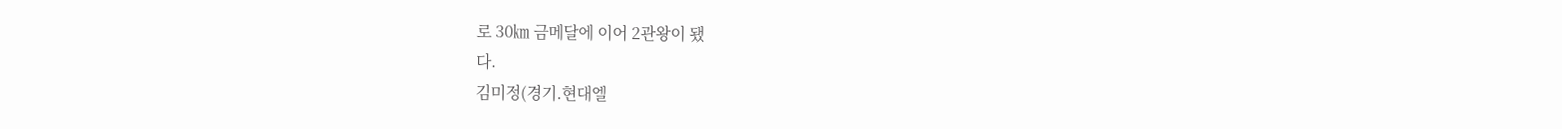로 30㎞ 금메달에 이어 2관왕이 됐
다.
김미정(경기.현대엘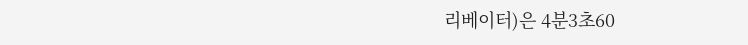리베이터)은 4분3초60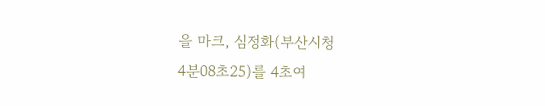을 마크, 심정화(부산시청
4분08초25)를 4초여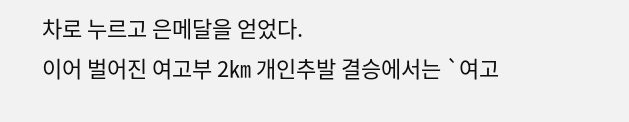차로 누르고 은메달을 얻었다.
이어 벌어진 여고부 2㎞ 개인추발 결승에서는 `여고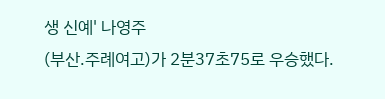생 신예' 나영주
(부산.주례여고)가 2분37초75로 우승했다.